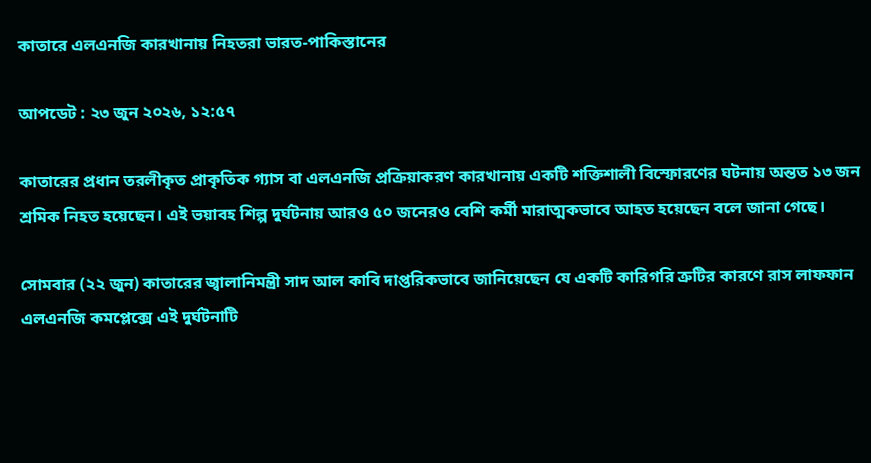কাতারে এলএনজি কারখানায় নিহতরা ভারত-পাকিস্তানের

আপডেট : ২৩ জুন ২০২৬, ১২:৫৭

কাতারের প্রধান তরলীকৃত প্রাকৃতিক গ্যাস বা এলএনজি প্রক্রিয়াকরণ কারখানায় একটি শক্তিশালী বিস্ফোরণের ঘটনায় অন্তত ১৩ জন শ্রমিক নিহত হয়েছেন। এই ভয়াবহ শিল্প দুর্ঘটনায় আরও ৫০ জনেরও বেশি কর্মী মারাত্মকভাবে আহত হয়েছেন বলে জানা গেছে।

সোমবার (২২ জুন) কাতারের জ্বালানিমন্ত্রী সাদ আল কাবি দাপ্তরিকভাবে জানিয়েছেন যে একটি কারিগরি ত্রুটির কারণে রাস লাফফান এলএনজি কমপ্লেক্সে এই দুর্ঘটনাটি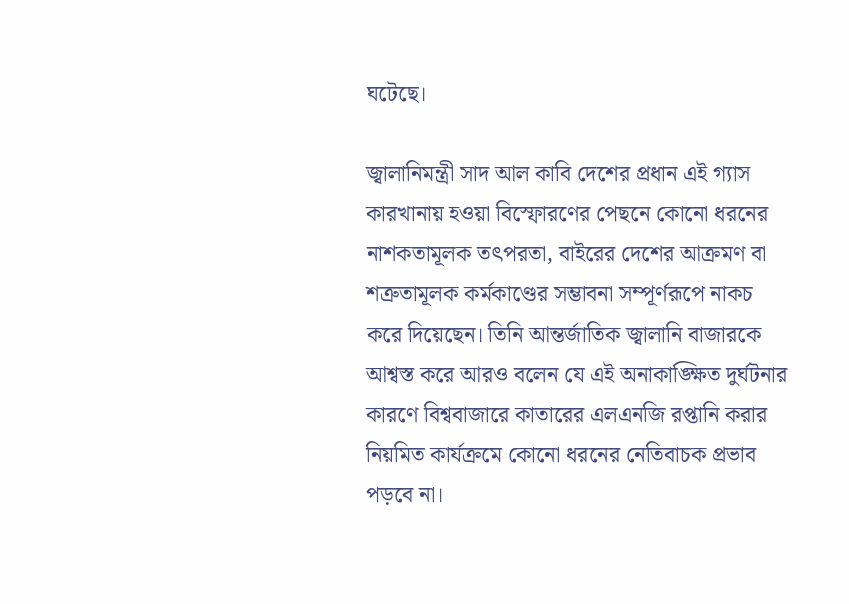ঘটেছে।

জ্বালানিমন্ত্রী সাদ আল কাবি দেশের প্রধান এই গ্যাস কারখানায় হওয়া বিস্ফোরণের পেছনে কোনো ধরনের নাশকতামূলক তৎপরতা, বাইরের দেশের আক্রমণ বা শত্রুতামূলক কর্মকাণ্ডের সম্ভাবনা সম্পূর্ণরূপে নাকচ করে দিয়েছেন। তিনি আন্তর্জাতিক জ্বালানি বাজারকে আশ্বস্ত করে আরও বলেন যে এই অনাকাঙ্ক্ষিত দুর্ঘটনার কারণে বিশ্ববাজারে কাতারের এলএনজি রপ্তানি করার নিয়মিত কার্যক্রমে কোনো ধরনের নেতিবাচক প্রভাব পড়বে না।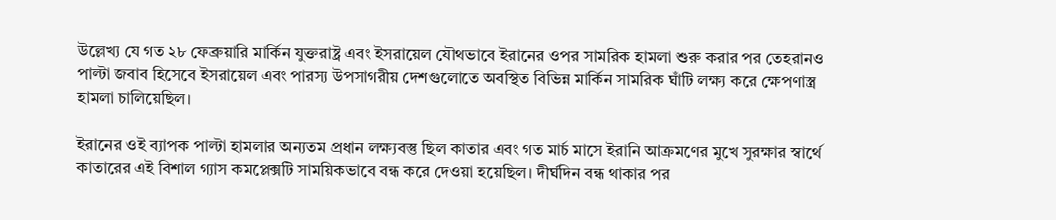উল্লেখ্য যে গত ২৮ ফেব্রুয়ারি মার্কিন যুক্তরাষ্ট্র এবং ইসরায়েল যৌথভাবে ইরানের ওপর সামরিক হামলা শুরু করার পর তেহরানও পাল্টা জবাব হিসেবে ইসরায়েল এবং পারস্য উপসাগরীয় দেশগুলোতে অবস্থিত বিভিন্ন মার্কিন সামরিক ঘাঁটি লক্ষ্য করে ক্ষেপণাস্ত্র হামলা চালিয়েছিল।

ইরানের ওই ব্যাপক পাল্টা হামলার অন্যতম প্রধান লক্ষ্যবস্তু ছিল কাতার এবং গত মার্চ মাসে ইরানি আক্রমণের মুখে সুরক্ষার স্বার্থে কাতারের এই বিশাল গ্যাস কমপ্লেক্সটি সাময়িকভাবে বন্ধ করে দেওয়া হয়েছিল। দীর্ঘদিন বন্ধ থাকার পর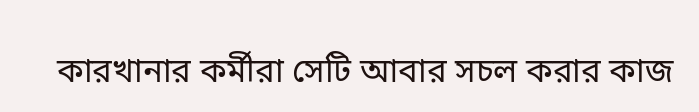কারখানার কর্মীরা সেটি আবার সচল করার কাজ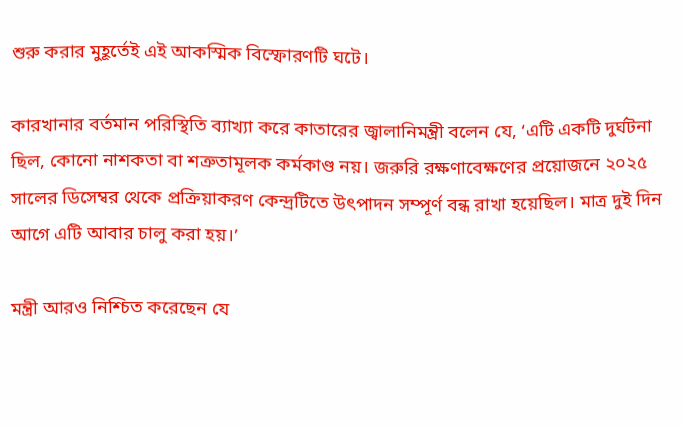শুরু করার মুহূর্তেই এই আকস্মিক বিস্ফোরণটি ঘটে।

কারখানার বর্তমান পরিস্থিতি ব্যাখ্যা করে কাতারের জ্বালানিমন্ত্রী বলেন যে, ‘এটি একটি দুর্ঘটনা ছিল, কোনো নাশকতা বা শত্রুতামূলক কর্মকাণ্ড নয়। জরুরি রক্ষণাবেক্ষণের প্রয়োজনে ২০২৫ সালের ডিসেম্বর থেকে প্রক্রিয়াকরণ কেন্দ্রটিতে উৎপাদন সম্পূর্ণ বন্ধ রাখা হয়েছিল। মাত্র দুই দিন আগে এটি আবার চালু করা হয়।’

মন্ত্রী আরও নিশ্চিত করেছেন যে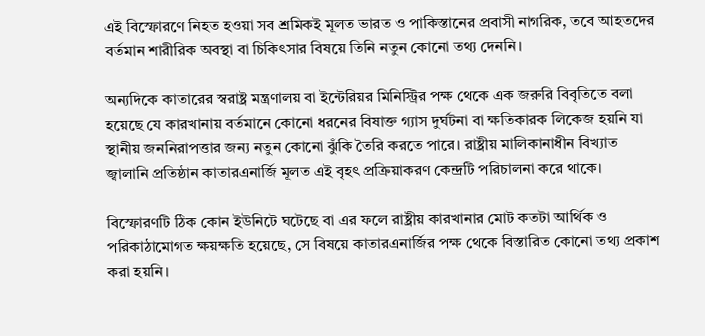এই বিস্ফোরণে নিহত হওয়া সব শ্রমিকই মূলত ভারত ও পাকিস্তানের প্রবাসী নাগরিক, তবে আহতদের বর্তমান শারীরিক অবস্থা বা চিকিৎসার বিষয়ে তিনি নতুন কোনো তথ্য দেননি।

অন্যদিকে কাতারের স্বরাষ্ট্র মন্ত্রণালয় বা ইন্টেরিয়র মিনিস্ট্রির পক্ষ থেকে এক জরুরি বিবৃতিতে বলা হয়েছে যে কারখানায় বর্তমানে কোনো ধরনের বিষাক্ত গ্যাস দুর্ঘটনা বা ক্ষতিকারক লিকেজ হয়নি যা স্থানীয় জননিরাপত্তার জন্য নতুন কোনো ঝুঁকি তৈরি করতে পারে। রাষ্ট্রীয় মালিকানাধীন বিখ্যাত জ্বালানি প্রতিষ্ঠান কাতারএনার্জি মূলত এই বৃহৎ প্রক্রিয়াকরণ কেন্দ্রটি পরিচালনা করে থাকে।

বিস্ফোরণটি ঠিক কোন ইউনিটে ঘটেছে বা এর ফলে রাষ্ট্রীয় কারখানার মোট কতটা আর্থিক ও পরিকাঠামোগত ক্ষয়ক্ষতি হয়েছে, সে বিষয়ে কাতারএনার্জির পক্ষ থেকে বিস্তারিত কোনো তথ্য প্রকাশ করা হয়নি।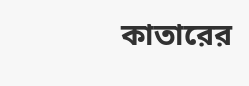কাতারের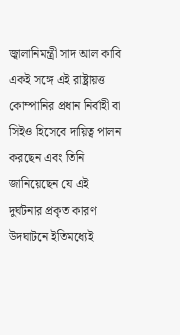জ্বালানিমন্ত্রী সাদ আল কাবি একই সঙ্গে এই রাষ্ট্রায়ত্ত কোম্পানির প্রধান নির্বাহী বা সিইও হিসেবে দায়িত্ব পালন করছেন এবং তিনি জানিয়েছেন যে এই দুর্ঘটনার প্রকৃত কারণ উদঘাটনে ইতিমধ্যেই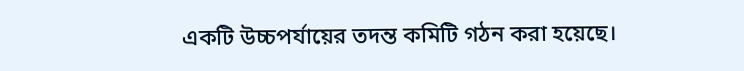একটি উচ্চপর্যায়ের তদন্ত কমিটি গঠন করা হয়েছে।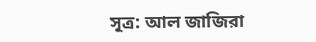সূত্র: আল জাজিরা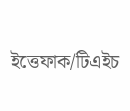ইত্তেফাক/টিএইচ